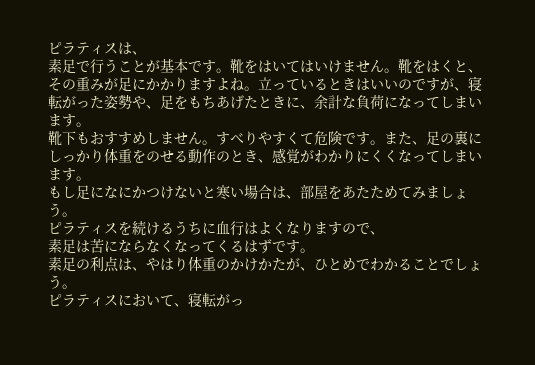ピラティスは、
素足で行うことが基本です。靴をはいてはいけません。靴をはくと、その重みが足にかかりますよね。立っているときはいいのですが、寝転がった姿勢や、足をもちあげたときに、余計な負荷になってしまいます。
靴下もおすすめしません。すべりやすくて危険です。また、足の裏にしっかり体重をのせる動作のとき、感覚がわかりにくくなってしまいます。
もし足になにかつけないと寒い場合は、部屋をあたためてみましょう。
ピラティスを続けるうちに血行はよくなりますので、
素足は苦にならなくなってくるはずです。
素足の利点は、やはり体重のかけかたが、ひとめでわかることでしょう。
ピラティスにおいて、寝転がっ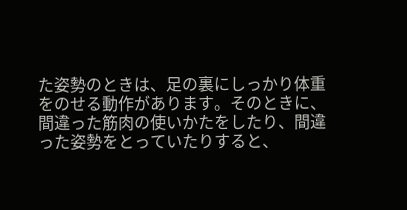た姿勢のときは、足の裏にしっかり体重をのせる動作があります。そのときに、間違った筋肉の使いかたをしたり、間違った姿勢をとっていたりすると、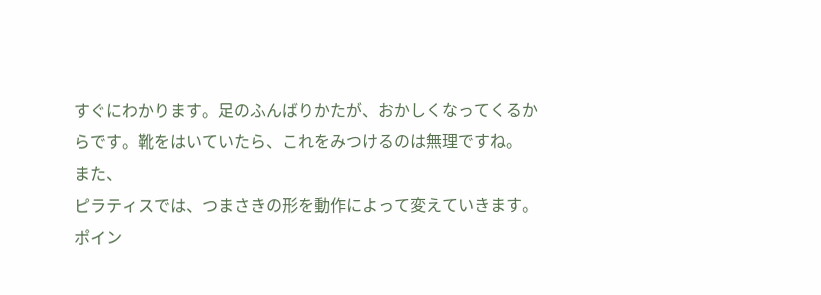すぐにわかります。足のふんばりかたが、おかしくなってくるからです。靴をはいていたら、これをみつけるのは無理ですね。
また、
ピラティスでは、つまさきの形を動作によって変えていきます。ポイン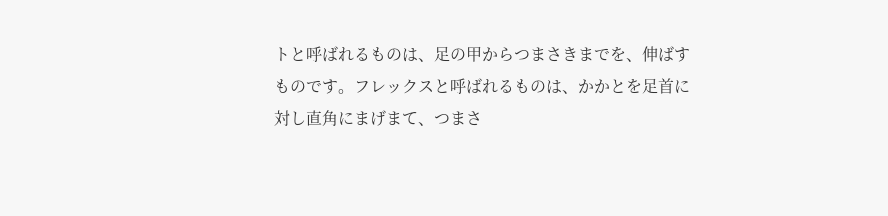トと呼ばれるものは、足の甲からつまさきまでを、伸ばすものです。フレックスと呼ばれるものは、かかとを足首に対し直角にまげまて、つまさ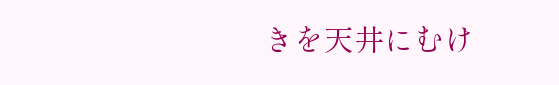きを天井にむけ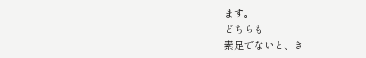ます。
どちらも
素足でないと、き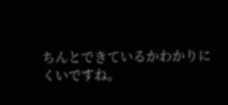ちんとできているかわかりにくいですね。